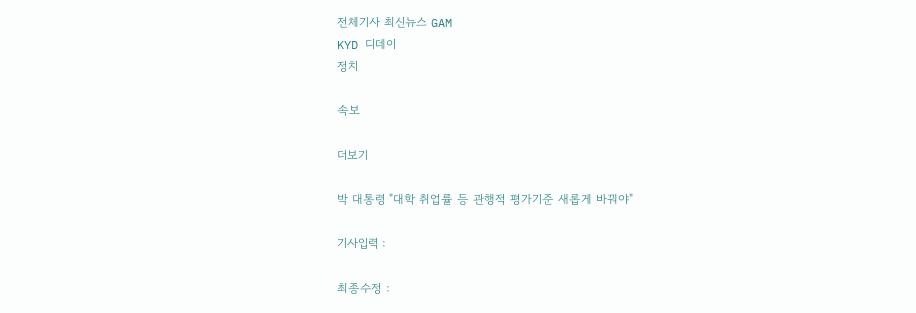전체기사 최신뉴스 GAM
KYD 디데이
정치

속보

더보기

박 대통령 "대학 취업률 등 관행적 평가기준 새롭게 바꿔야"

기사입력 :

최종수정 :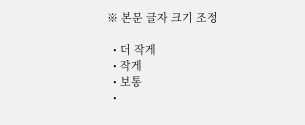※ 본문 글자 크기 조정

  • 더 작게
  • 작게
  • 보통
  •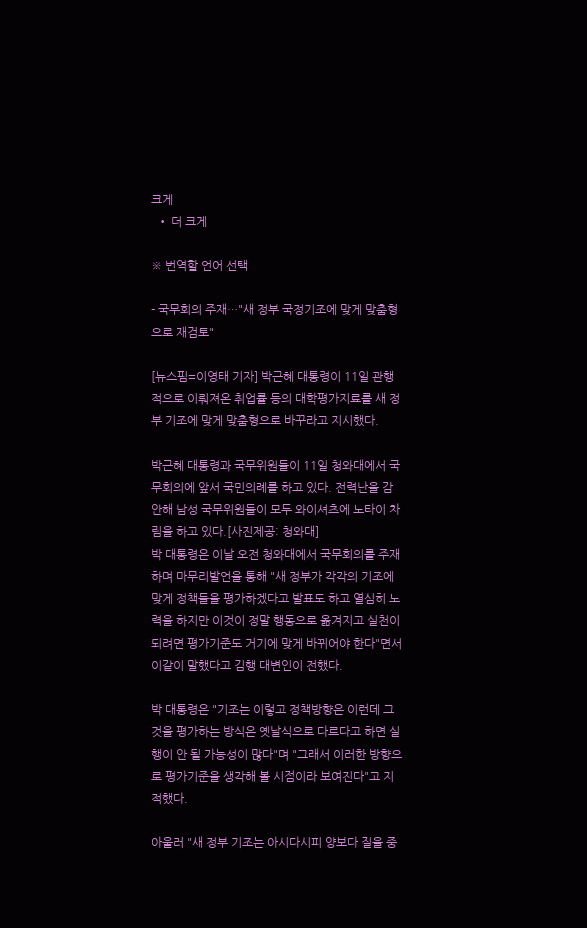크게
  • 더 크게

※ 번역할 언어 선택

- 국무회의 주재…"새 정부 국정기조에 맞게 맞춤형으로 재검토"

[뉴스핌=이영태 기자] 박근혜 대통령이 11일 관행적으로 이뤄져온 취업률 등의 대학평가지료를 새 정부 기조에 맞게 맞춤형으로 바꾸라고 지시했다.

박근혜 대통령과 국무위원들이 11일 청와대에서 국무회의에 앞서 국민의례를 하고 있다. 전력난을 감안해 남성 국무위원들이 모두 와이셔츠에 노타이 차림을 하고 있다.[사진제공: 청와대]
박 대통령은 이날 오전 청와대에서 국무회의를 주재하며 마무리발언을 통해 "새 정부가 각각의 기조에 맞게 정책들을 평가하겠다고 발표도 하고 열심히 노력을 하지만 이것이 정말 행동으로 옮겨지고 실천이 되려면 평가기준도 거기에 맞게 바뀌어야 한다"면서 이같이 말했다고 김행 대변인이 전했다.

박 대통령은 "기조는 이렇고 정책방향은 이런데 그것을 평가하는 방식은 옛날식으로 다르다고 하면 실행이 안 될 가능성이 많다"며 "그래서 이러한 방향으로 평가기준을 생각해 볼 시점이라 보여진다"고 지적했다.

아울러 "새 정부 기조는 아시다시피 양보다 질을 중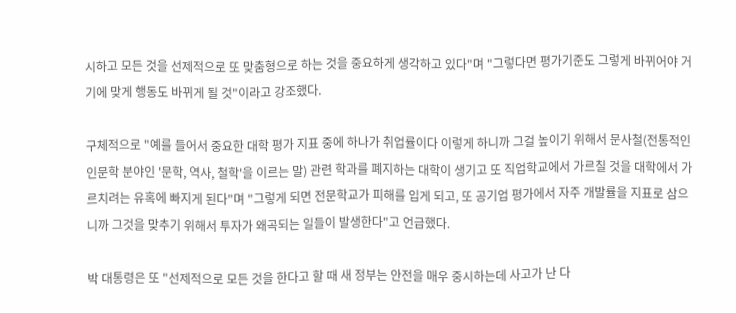시하고 모든 것을 선제적으로 또 맞춤형으로 하는 것을 중요하게 생각하고 있다"며 "그렇다면 평가기준도 그렇게 바뀌어야 거기에 맞게 행동도 바뀌게 될 것"이라고 강조했다.

구체적으로 "예를 들어서 중요한 대학 평가 지표 중에 하나가 취업률이다 이렇게 하니까 그걸 높이기 위해서 문사철(전통적인 인문학 분야인 '문학, 역사, 철학'을 이르는 말) 관련 학과를 폐지하는 대학이 생기고 또 직업학교에서 가르칠 것을 대학에서 가르치려는 유혹에 빠지게 된다"며 "그렇게 되면 전문학교가 피해를 입게 되고, 또 공기업 평가에서 자주 개발률을 지표로 삼으니까 그것을 맞추기 위해서 투자가 왜곡되는 일들이 발생한다"고 언급했다.

박 대통령은 또 "선제적으로 모든 것을 한다고 할 때 새 정부는 안전을 매우 중시하는데 사고가 난 다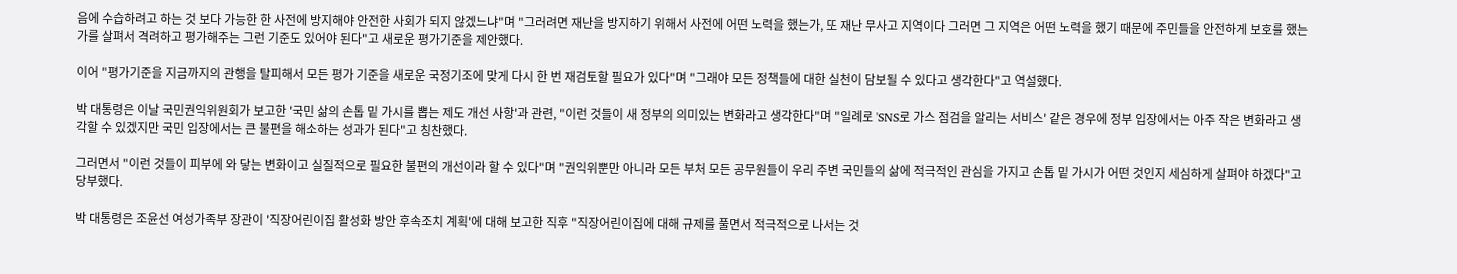음에 수습하려고 하는 것 보다 가능한 한 사전에 방지해야 안전한 사회가 되지 않겠느냐"며 "그러려면 재난을 방지하기 위해서 사전에 어떤 노력을 했는가, 또 재난 무사고 지역이다 그러면 그 지역은 어떤 노력을 했기 때문에 주민들을 안전하게 보호를 했는가를 살펴서 격려하고 평가해주는 그런 기준도 있어야 된다"고 새로운 평가기준을 제안했다.

이어 "평가기준을 지금까지의 관행을 탈피해서 모든 평가 기준을 새로운 국정기조에 맞게 다시 한 번 재검토할 필요가 있다"며 "그래야 모든 정책들에 대한 실천이 담보될 수 있다고 생각한다"고 역설했다.

박 대통령은 이날 국민권익위원회가 보고한 '국민 삶의 손톱 밑 가시를 뽑는 제도 개선 사항'과 관련, "이런 것들이 새 정부의 의미있는 변화라고 생각한다"며 "일례로 'SNS로 가스 점검을 알리는 서비스' 같은 경우에 정부 입장에서는 아주 작은 변화라고 생각할 수 있겠지만 국민 입장에서는 큰 불편을 해소하는 성과가 된다"고 칭찬했다.

그러면서 "이런 것들이 피부에 와 닿는 변화이고 실질적으로 필요한 불편의 개선이라 할 수 있다"며 "권익위뿐만 아니라 모든 부처 모든 공무원들이 우리 주변 국민들의 삶에 적극적인 관심을 가지고 손톱 밑 가시가 어떤 것인지 세심하게 살펴야 하겠다"고 당부했다.

박 대통령은 조윤선 여성가족부 장관이 '직장어린이집 활성화 방안 후속조치 계획'에 대해 보고한 직후 "직장어린이집에 대해 규제를 풀면서 적극적으로 나서는 것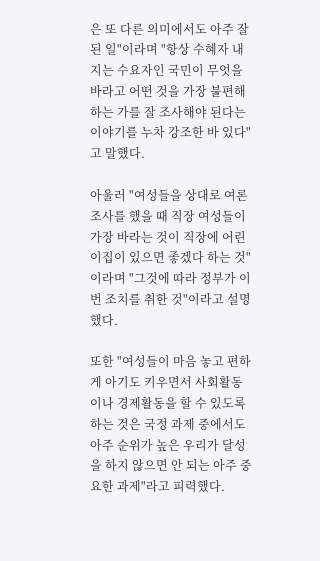은 또 다른 의미에서도 아주 잘된 일"이라며 "항상 수혜자 내지는 수요자인 국민이 무엇을 바라고 어떤 것을 가장 불편해 하는 가를 잘 조사해야 된다는 이야기를 누차 강조한 바 있다"고 말했다.

아울러 "여성들을 상대로 여론조사를 했을 때 직장 여성들이 가장 바라는 것이 직장에 어린이집이 있으면 좋겠다 하는 것"이라며 "그것에 따라 정부가 이번 조치를 취한 것"이라고 설명했다.

또한 "여성들이 마음 놓고 편하게 아기도 키우면서 사회활동이나 경제활동을 할 수 있도록 하는 것은 국정 과제 중에서도 아주 순위가 높은 우리가 달성을 하지 않으면 안 되는 아주 중요한 과제"라고 피력했다.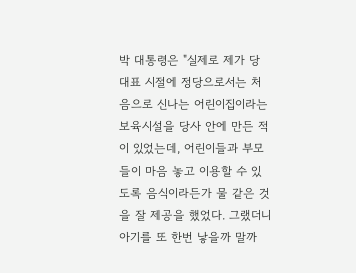박 대통령은 "실제로 제가 당 대표 시절에 정당으로서는 처음으로 신나는 어린이집이라는 보육시설을 당사 안에 만든 적이 있었는데, 어린이들과 부모들이 마음 놓고 이용할 수 있도록 음식이라든가 물 같은 것을 잘 제공을 했었다. 그랬더니 아기를 또 한번 낳을까 말까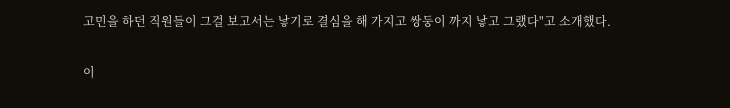고민을 하던 직원들이 그걸 보고서는 낳기로 결심을 해 가지고 쌍둥이 까지 낳고 그랬다"고 소개했다.

이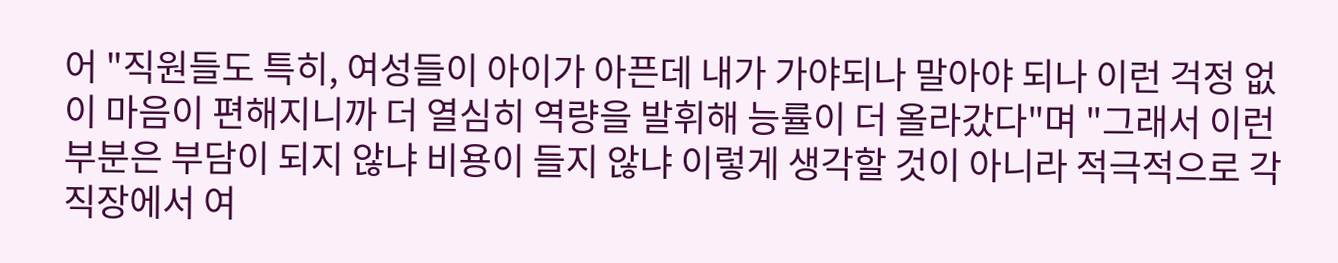어 "직원들도 특히, 여성들이 아이가 아픈데 내가 가야되나 말아야 되나 이런 걱정 없이 마음이 편해지니까 더 열심히 역량을 발휘해 능률이 더 올라갔다"며 "그래서 이런 부분은 부담이 되지 않냐 비용이 들지 않냐 이렇게 생각할 것이 아니라 적극적으로 각 직장에서 여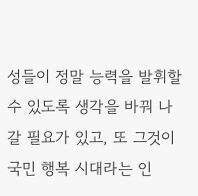성들이 정말 능력을 발휘할 수 있도록 생각을 바꿔 나갈 필요가 있고, 또 그것이 국민 행복 시대라는 인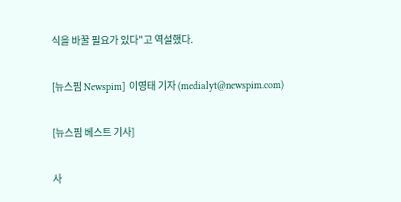식을 바꿀 필요가 있다"고 역설했다.

[뉴스핌 Newspim] 이영태 기자 (medialyt@newspim.com)

[뉴스핌 베스트 기사]

사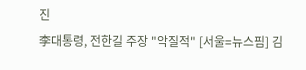진
李대통령, 전한길 주장 "악질적" [서울=뉴스핌] 김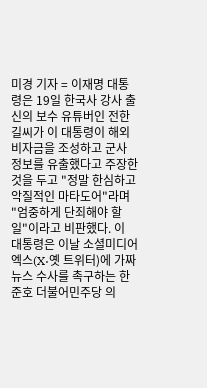미경 기자 = 이재명 대통령은 19일 한국사 강사 출신의 보수 유튜버인 전한길씨가 이 대통령이 해외 비자금을 조성하고 군사 정보를 유출했다고 주장한 것을 두고 "정말 한심하고 악질적인 마타도어"라며 "엄중하게 단죄해야 할 일"이라고 비판했다. 이 대통령은 이날 소셜미디어 엑스(X·옛 트위터)에 가짜뉴스 수사를 촉구하는 한준호 더불어민주당 의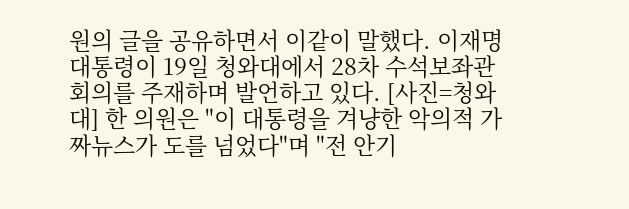원의 글을 공유하면서 이같이 말했다. 이재명 대통령이 19일 청와대에서 28차 수석보좌관회의를 주재하며 발언하고 있다. [사진=청와대] 한 의원은 "이 대통령을 겨냥한 악의적 가짜뉴스가 도를 넘었다"며 "전 안기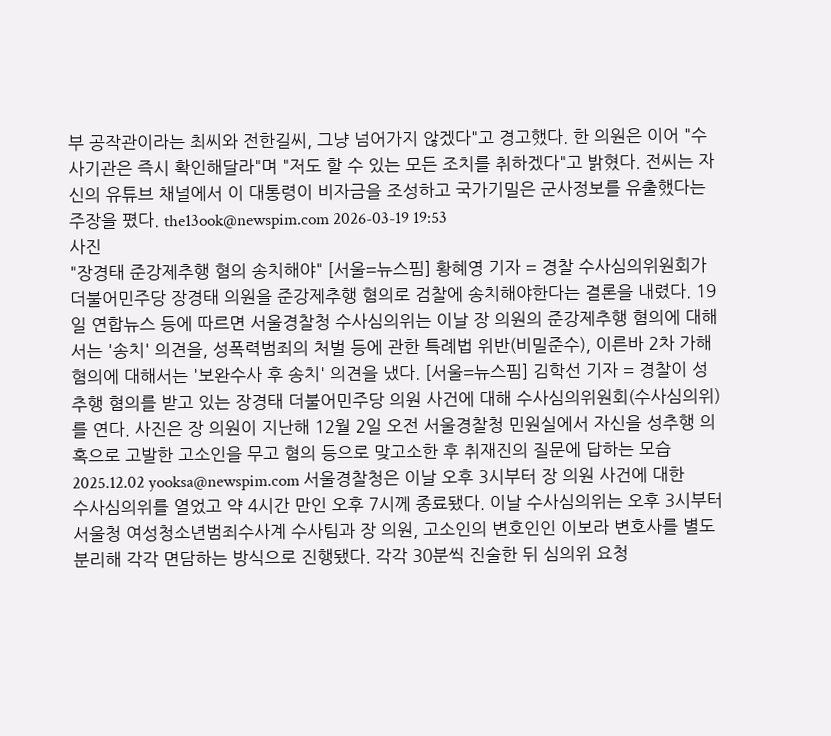부 공작관이라는 최씨와 전한길씨, 그냥 넘어가지 않겠다"고 경고했다. 한 의원은 이어 "수사기관은 즉시 확인해달라"며 "저도 할 수 있는 모든 조치를 취하겠다"고 밝혔다. 전씨는 자신의 유튜브 채널에서 이 대통령이 비자금을 조성하고 국가기밀은 군사정보를 유출했다는 주장을 폈다. the13ook@newspim.com 2026-03-19 19:53
사진
"장경태 준강제추행 혐의 송치해야" [서울=뉴스핌] 황혜영 기자 = 경찰 수사심의위원회가 더불어민주당 장경태 의원을 준강제추행 혐의로 검찰에 송치해야한다는 결론을 내렸다. 19일 연합뉴스 등에 따르면 서울경찰청 수사심의위는 이날 장 의원의 준강제추행 혐의에 대해서는 '송치' 의견을, 성폭력범죄의 처벌 등에 관한 특례법 위반(비밀준수), 이른바 2차 가해 혐의에 대해서는 '보완수사 후 송치' 의견을 냈다. [서울=뉴스핌] 김학선 기자 = 경찰이 성추행 혐의를 받고 있는 장경태 더불어민주당 의원 사건에 대해 수사심의위원회(수사심의위)를 연다. 사진은 장 의원이 지난해 12월 2일 오전 서울경찰청 민원실에서 자신을 성추행 의혹으로 고발한 고소인을 무고 혐의 등으로 맞고소한 후 취재진의 질문에 답하는 모습 2025.12.02 yooksa@newspim.com 서울경찰청은 이날 오후 3시부터 장 의원 사건에 대한 수사심의위를 열었고 약 4시간 만인 오후 7시께 종료됐다. 이날 수사심의위는 오후 3시부터 서울청 여성청소년범죄수사계 수사팀과 장 의원, 고소인의 변호인인 이보라 변호사를 별도 분리해 각각 면담하는 방식으로 진행됐다. 각각 30분씩 진술한 뒤 심의위 요청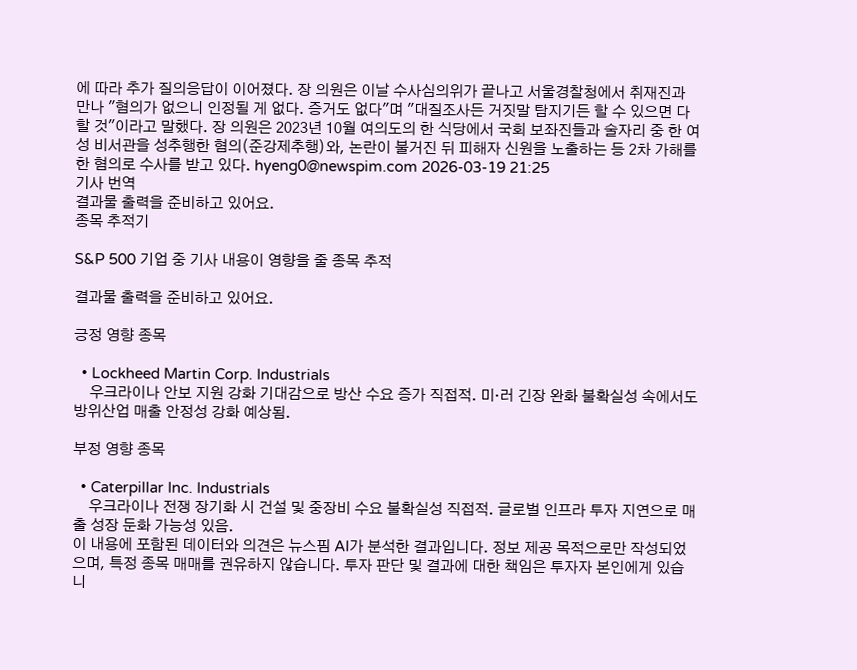에 따라 추가 질의응답이 이어졌다. 장 의원은 이날 수사심의위가 끝나고 서울경찰청에서 취재진과 만나 "혐의가 없으니 인정될 게 없다. 증거도 없다"며 "대질조사든 거짓말 탐지기든 할 수 있으면 다 할 것"이라고 말했다. 장 의원은 2023년 10월 여의도의 한 식당에서 국회 보좌진들과 술자리 중 한 여성 비서관을 성추행한 혐의(준강제추행)와, 논란이 불거진 뒤 피해자 신원을 노출하는 등 2차 가해를 한 혐의로 수사를 받고 있다. hyeng0@newspim.com 2026-03-19 21:25
기사 번역
결과물 출력을 준비하고 있어요.
종목 추적기

S&P 500 기업 중 기사 내용이 영향을 줄 종목 추적

결과물 출력을 준비하고 있어요.

긍정 영향 종목

  • Lockheed Martin Corp. Industrials
    우크라이나 안보 지원 강화 기대감으로 방산 수요 증가 직접적. 미·러 긴장 완화 불확실성 속에서도 방위산업 매출 안정성 강화 예상됨.

부정 영향 종목

  • Caterpillar Inc. Industrials
    우크라이나 전쟁 장기화 시 건설 및 중장비 수요 불확실성 직접적. 글로벌 인프라 투자 지연으로 매출 성장 둔화 가능성 있음.
이 내용에 포함된 데이터와 의견은 뉴스핌 AI가 분석한 결과입니다. 정보 제공 목적으로만 작성되었으며, 특정 종목 매매를 권유하지 않습니다. 투자 판단 및 결과에 대한 책임은 투자자 본인에게 있습니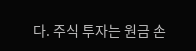다. 주식 투자는 원금 손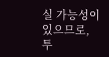실 가능성이 있으므로, 투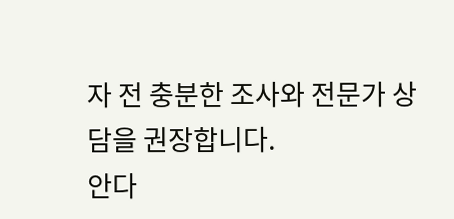자 전 충분한 조사와 전문가 상담을 권장합니다.
안다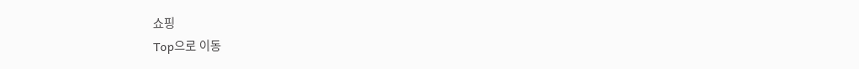쇼핑
Top으로 이동